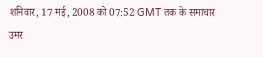शनिवार, 17 मई, 2008 को 07:52 GMT तक के समाचार
उमर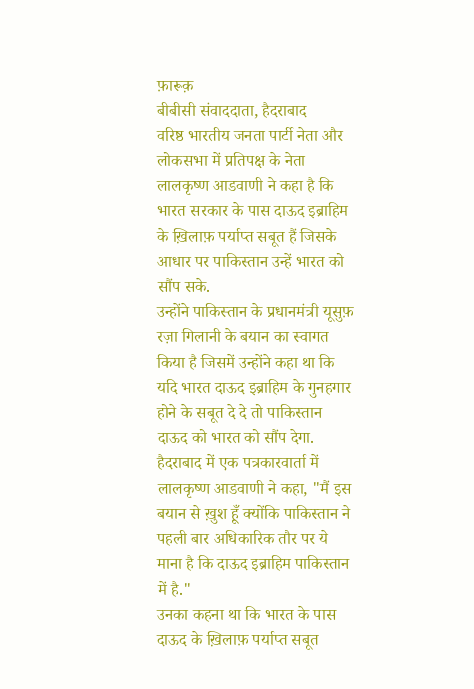फ़ारूक़
बीबीसी संवाददाता, हैदराबाद
वरिष्ठ भारतीय जनता पार्टी नेता और लोकसभा में प्रतिपक्ष के नेता लालकृष्ण आडवाणी ने कहा है कि भारत सरकार के पास दाऊद इब्राहिम के ख़िलाफ़ पर्याप्त सबूत हैं जिसके आधार पर पाकिस्तान उन्हें भारत को सौंप सके.
उन्होंने पाकिस्तान के प्रधानमंत्री यूसुफ़ रज़ा गिलानी के बयान का स्वागत किया है जिसमें उन्होंने कहा था कि यदि भारत दाऊद इब्राहिम के गुनहगार होने के सबूत दे दे तो पाकिस्तान दाऊद को भारत को सौंप देगा.
हैदराबाद में एक पत्रकारवार्ता में लालकृष्ण आडवाणी ने कहा, "मैं इस बयान से ख़ुश हूँ क्योंकि पाकिस्तान ने पहली बार अधिकारिक तौर पर ये माना है कि दाऊद इब्राहिम पाकिस्तान में है."
उनका कहना था कि भारत के पास दाऊद के ख़िलाफ़ पर्याप्त सबूत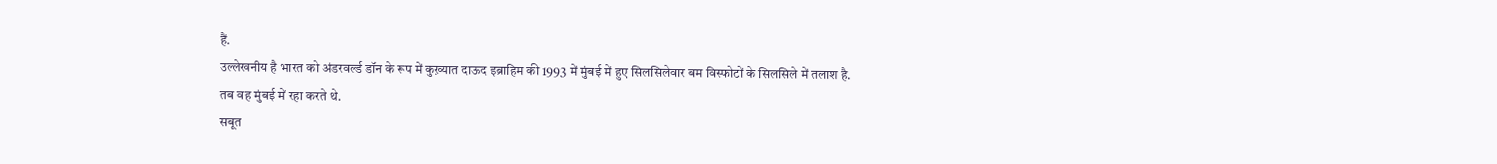हैं.
उल्लेखनीय है भारत को अंडरवर्ल्ड डॉन के रूप में कुख़्यात दाऊद इब्राहिम की 1993 में मुंबई में हुए सिलसिलेवार बम विस्फोटों के सिलसिले में तलाश है.
तब वह मुंबई में रहा करते थे.
सबूत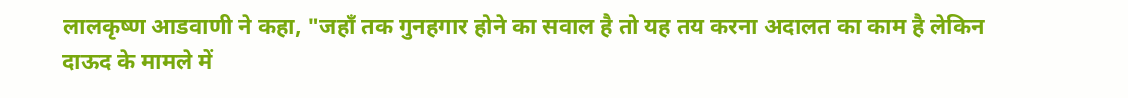लालकृष्ण आडवाणी ने कहा, "जहाँ तक गुनहगार होने का सवाल है तो यह तय करना अदालत का काम है लेकिन दाऊद के मामले में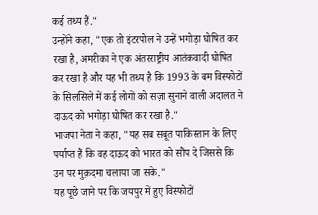कई तथ्य हैं."
उन्होंने कहा, "एक तो इंटरपोल ने उन्हें भगोड़ा घोषित कर रखा है, अमरीका ने एक अंतरराष्ट्रीय आतंकवादी घोषित कर रखा है और यह भी तथ्य है कि 1993 के बम विस्फोटों के सिलसिले में कई लोगों को सज़ा सुनाने वाली अदालत ने दाऊद को भगोड़ा घोषित कर रखा है."
भाजपा नेता ने कहा, "यह सब सबूत पाकिस्तान के लिए पर्याप्त हैं कि वह दाऊद को भारत को सौंप दे जिससे कि उन पर मुक़दमा चलाया जा सके."
यह पूछे जाने पर कि जयपुर में हुए विस्फोटों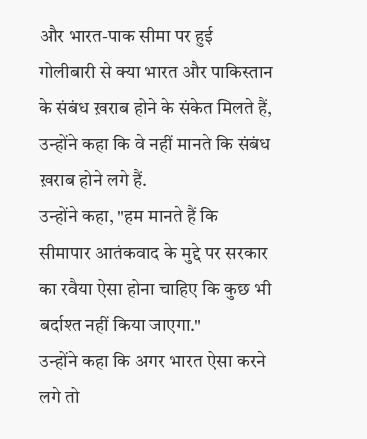और भारत-पाक सीमा पर हुई गोलीबारी से क्या भारत और पाकिस्तान के संबंध ख़राब होने के संकेत मिलते हैं, उन्होंने कहा कि वे नहीं मानते कि संबंध ख़राब होने लगे हैं.
उन्होंने कहा, "हम मानते हैं कि सीमापार आतंकवाद के मुद्दे पर सरकार का रवैया ऐसा होना चाहिए कि कुछ भी बर्दाश्त नहीं किया जाएगा."
उन्होंने कहा कि अगर भारत ऐसा करने लगे तो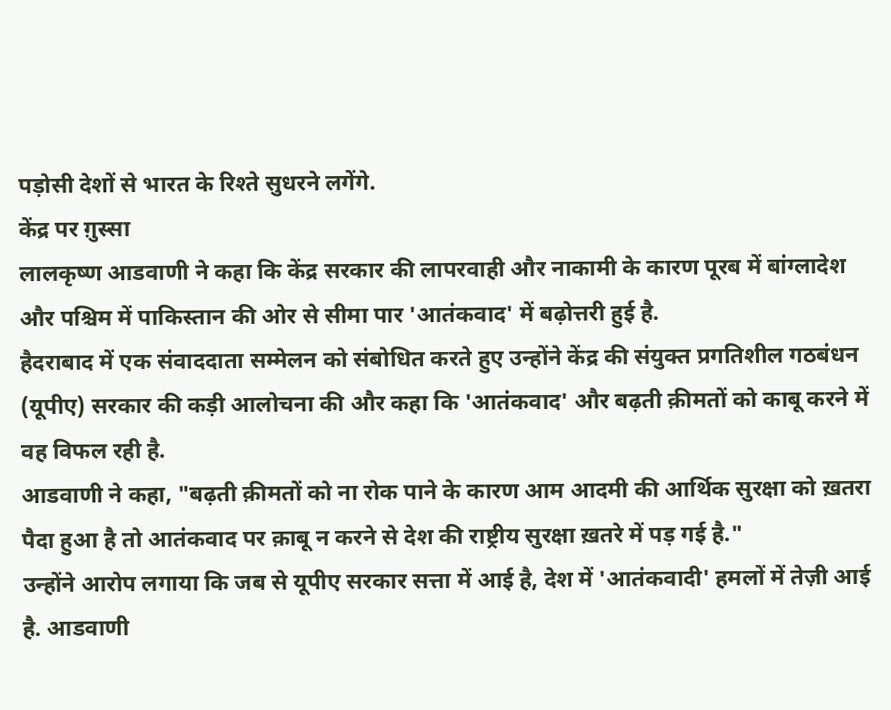पड़ोसी देशों से भारत के रिश्ते सुधरने लगेंगे.
केंद्र पर ग़ुस्सा
लालकृष्ण आडवाणी ने कहा कि केंद्र सरकार की लापरवाही और नाकामी के कारण पूरब में बांग्लादेश और पश्चिम में पाकिस्तान की ओर से सीमा पार 'आतंकवाद' में बढ़ोत्तरी हुई है.
हैदराबाद में एक संवाददाता सम्मेलन को संबोधित करते हुए उन्होंने केंद्र की संयुक्त प्रगतिशील गठबंधन (यूपीए) सरकार की कड़ी आलोचना की और कहा कि 'आतंकवाद' और बढ़ती क़ीमतों को काबू करने में वह विफल रही है.
आडवाणी ने कहा, "बढ़ती क़ीमतों को ना रोक पाने के कारण आम आदमी की आर्थिक सुरक्षा को ख़तरा पैदा हुआ है तो आतंकवाद पर क़ाबू न करने से देश की राष्ट्रीय सुरक्षा ख़तरे में पड़ गई है."
उन्होंने आरोप लगाया कि जब से यूपीए सरकार सत्ता में आई है, देश में 'आतंकवादी' हमलों में तेज़ी आई है. आडवाणी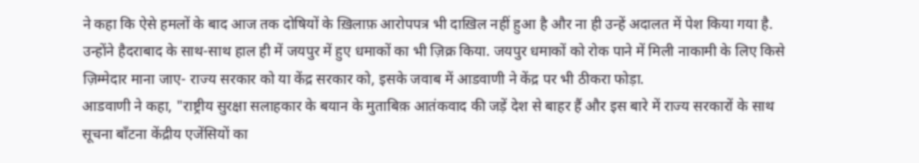ने कहा कि ऐसे हमलों के बाद आज तक दोषियों के ख़िलाफ़ आरोपपत्र भी दाख़िल नहीं हुआ है और ना ही उन्हें अदालत में पेश किया गया है.
उन्होंने हैदराबाद के साथ-साथ हाल ही में जयपुर में हुए धमाकों का भी ज़िक्र किया. जयपुर धमाकों को रोक पाने में मिली नाकामी के लिए किसे ज़िम्मेदार माना जाए- राज्य सरकार को या केंद्र सरकार को, इसके जवाब में आडवाणी ने केंद्र पर भी ठीकरा फोड़ा.
आडवाणी ने कहा, "राष्ट्रीय सुरक्षा सलाहकार के बयान के मुताबिक़ आतंकवाद की जड़ें देश से बाहर हैं और इस बारे में राज्य सरकारों के साथ सूचना बाँटना केंद्रीय एजेंसियों का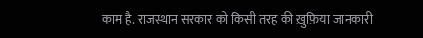काम है. राजस्थान सरकार को किसी तरह की ख़ुफ़िया जानकारी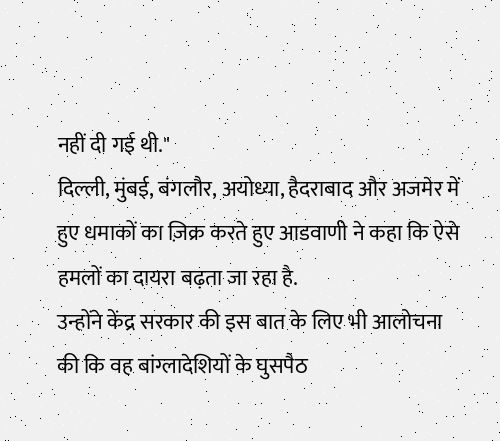नहीं दी गई थी."
दिल्ली, मुंबई, बंगलौर, अयोध्या, हैदराबाद और अजमेर में हुए धमाकों का ज़िक्र करते हुए आडवाणी ने कहा कि ऐसे हमलों का दायरा बढ़ता जा रहा है.
उन्होंने केंद्र सरकार की इस बात के लिए भी आलोचना की कि वह बांग्लादेशियों के घुसपैठ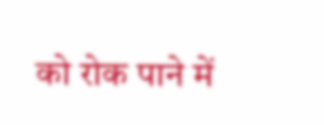को रोक पाने में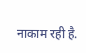नाकाम रही है.